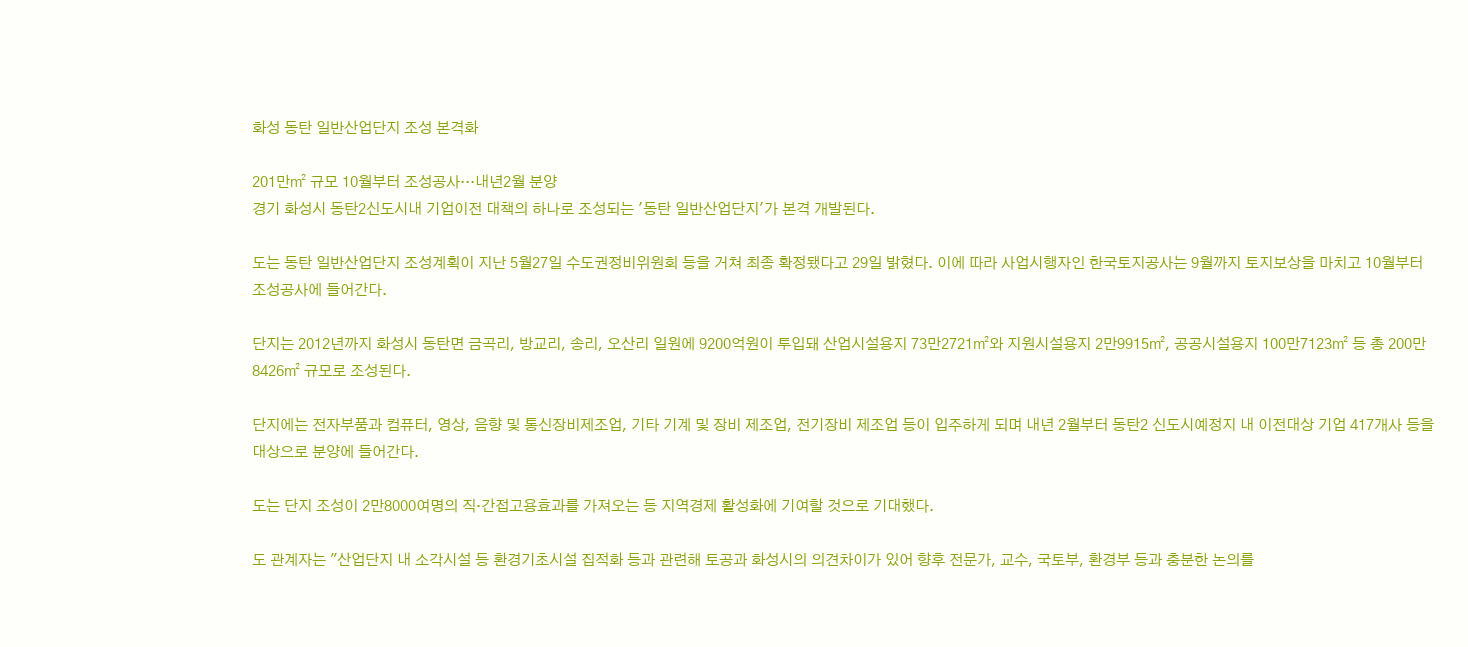화성 동탄 일반산업단지 조성 본격화

201만㎡ 규모 10월부터 조성공사…내년2월 분양
경기 화성시 동탄2신도시내 기업이전 대책의 하나로 조성되는 '동탄 일반산업단지'가 본격 개발된다.

도는 동탄 일반산업단지 조성계획이 지난 5월27일 수도권정비위원회 등을 거쳐 최종 확정됐다고 29일 밝혔다. 이에 따라 사업시행자인 한국토지공사는 9월까지 토지보상을 마치고 10월부터 조성공사에 들어간다.

단지는 2012년까지 화성시 동탄면 금곡리, 방교리, 송리, 오산리 일원에 9200억원이 투입돼 산업시설용지 73만2721㎡와 지원시설용지 2만9915㎡, 공공시설용지 100만7123㎡ 등 총 200만8426㎡ 규모로 조성된다.

단지에는 전자부품과 컴퓨터, 영상, 음향 및 통신장비제조업, 기타 기계 및 장비 제조업, 전기장비 제조업 등이 입주하게 되며 내년 2월부터 동탄2 신도시예정지 내 이전대상 기업 417개사 등을 대상으로 분양에 들어간다.

도는 단지 조성이 2만8000여명의 직·간접고용효과를 가져오는 등 지역경제 활성화에 기여할 것으로 기대했다.

도 관계자는 "산업단지 내 소각시설 등 환경기초시설 집적화 등과 관련해 토공과 화성시의 의견차이가 있어 향후 전문가, 교수, 국토부, 환경부 등과 충분한 논의를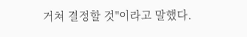거쳐 결정할 것"이라고 말했다.